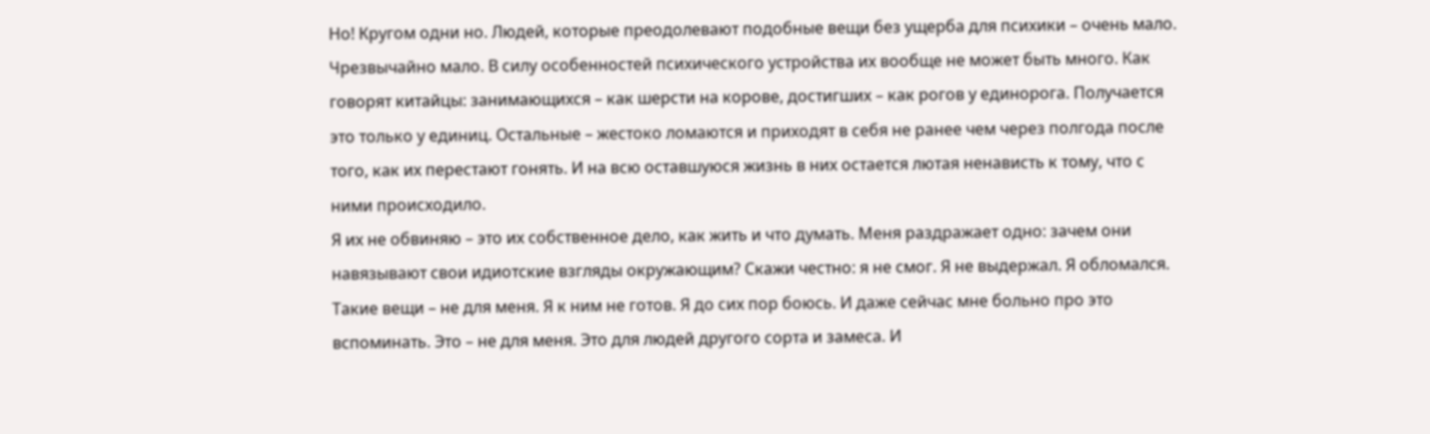Но! Кругом одни но. Людей, которые преодолевают подобные вещи без ущерба для психики – очень мало. Чрезвычайно мало. В силу особенностей психического устройства их вообще не может быть много. Как говорят китайцы: занимающихся – как шерсти на корове, достигших – как рогов у единорога. Получается это только у единиц. Остальные – жестоко ломаются и приходят в себя не ранее чем через полгода после того, как их перестают гонять. И на всю оставшуюся жизнь в них остается лютая ненависть к тому, что с ними происходило.
Я их не обвиняю – это их собственное дело, как жить и что думать. Меня раздражает одно: зачем они навязывают свои идиотские взгляды окружающим? Скажи честно: я не смог. Я не выдержал. Я обломался. Такие вещи – не для меня. Я к ним не готов. Я до сих пор боюсь. И даже сейчас мне больно про это вспоминать. Это – не для меня. Это для людей другого сорта и замеса. И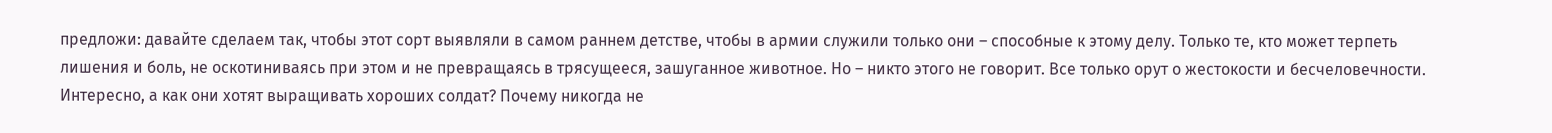предложи: давайте сделаем так, чтобы этот сорт выявляли в самом раннем детстве, чтобы в армии служили только они – способные к этому делу. Только те, кто может терпеть лишения и боль, не оскотиниваясь при этом и не превращаясь в трясущееся, зашуганное животное. Но – никто этого не говорит. Все только орут о жестокости и бесчеловечности.
Интересно, а как они хотят выращивать хороших солдат? Почему никогда не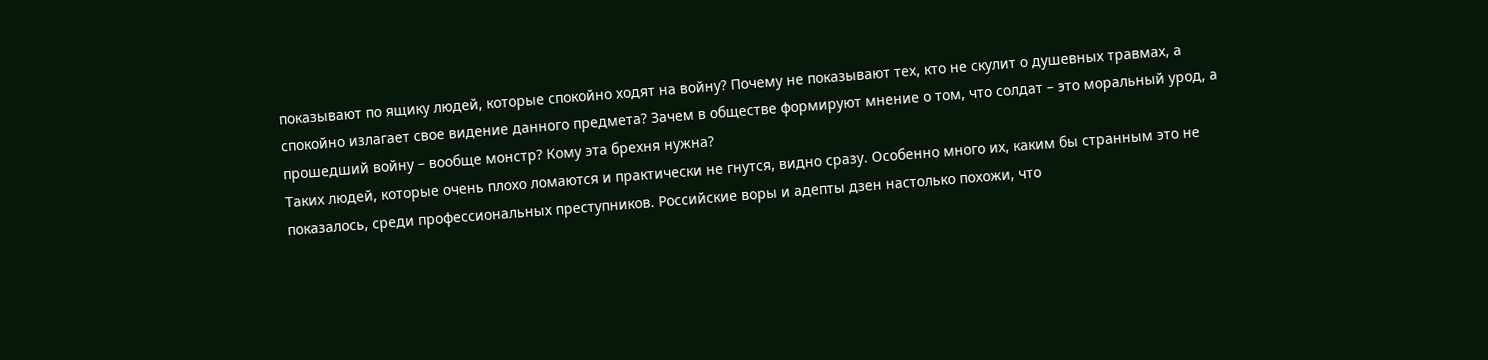показывают по ящику людей, которые спокойно ходят на войну? Почему не показывают тех, кто не скулит о душевных травмах, а спокойно излагает свое видение данного предмета? Зачем в обществе формируют мнение о том, что солдат – это моральный урод, а прошедший войну – вообще монстр? Кому эта брехня нужна?
Таких людей, которые очень плохо ломаются и практически не гнутся, видно сразу. Особенно много их, каким бы странным это не показалось, среди профессиональных преступников. Российские воры и адепты дзен настолько похожи, что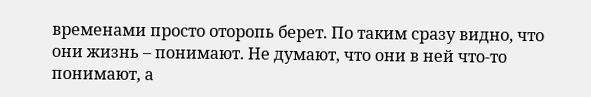временами просто оторопь берет. По таким сразу видно, что они жизнь – понимают. Не думают, что они в ней что-то понимают, а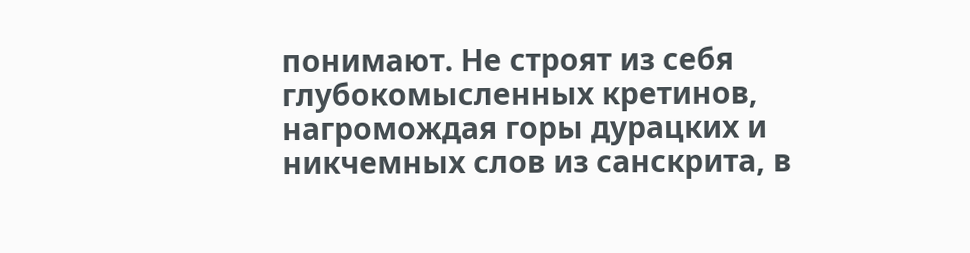понимают. Не строят из себя глубокомысленных кретинов, нагромождая горы дурацких и никчемных слов из санскрита, в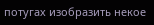потугах изобразить некое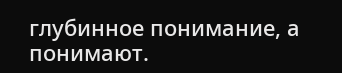глубинное понимание, а понимают.